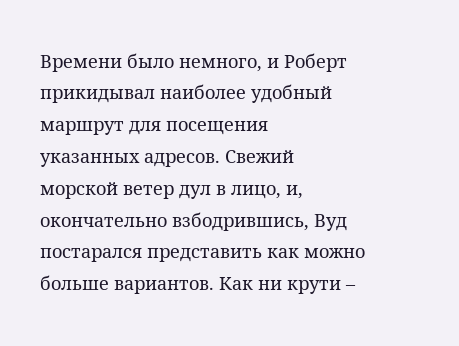Времени было немного, и Роберт прикидывал наиболее удобный маршрут для посещения указанных адресов. Свежий морской ветер дул в лицо, и, окончательно взбодрившись, Вуд постарался представить как можно больше вариантов. Как ни крути –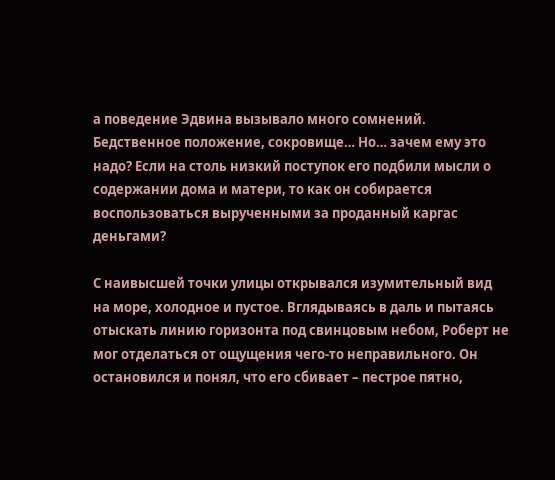а поведение Эдвина вызывало много сомнений. Бедственное положение, сокровище… Но… зачем ему это надо? Если на столь низкий поступок его подбили мысли о содержании дома и матери, то как он собирается воспользоваться вырученными за проданный каргас деньгами?

С наивысшей точки улицы открывался изумительный вид на море, холодное и пустое. Вглядываясь в даль и пытаясь отыскать линию горизонта под свинцовым небом, Роберт не мог отделаться от ощущения чего-то неправильного. Он остановился и понял, что его сбивает – пестрое пятно,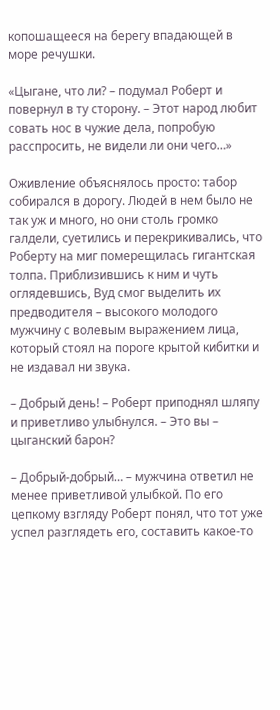копошащееся на берегу впадающей в море речушки.

«Цыгане, что ли? – подумал Роберт и повернул в ту сторону. – Этот народ любит совать нос в чужие дела, попробую расспросить, не видели ли они чего…»

Оживление объяснялось просто: табор собирался в дорогу. Людей в нем было не так уж и много, но они столь громко галдели, суетились и перекрикивались, что Роберту на миг померещилась гигантская толпа. Приблизившись к ним и чуть оглядевшись, Вуд смог выделить их предводителя – высокого молодого мужчину с волевым выражением лица, который стоял на пороге крытой кибитки и не издавал ни звука.

– Добрый день! – Роберт приподнял шляпу и приветливо улыбнулся. – Это вы – цыганский барон?

– Добрый-добрый… – мужчина ответил не менее приветливой улыбкой. По его цепкому взгляду Роберт понял, что тот уже успел разглядеть его, составить какое-то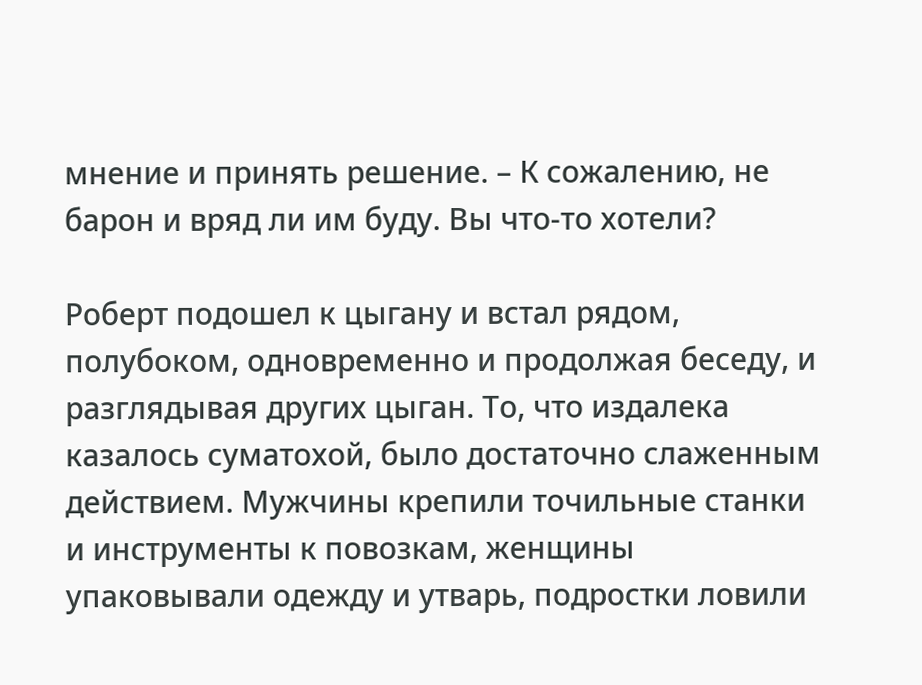мнение и принять решение. – К сожалению, не барон и вряд ли им буду. Вы что-то хотели?

Роберт подошел к цыгану и встал рядом, полубоком, одновременно и продолжая беседу, и разглядывая других цыган. То, что издалека казалось суматохой, было достаточно слаженным действием. Мужчины крепили точильные станки и инструменты к повозкам, женщины упаковывали одежду и утварь, подростки ловили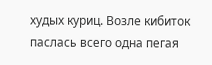худых куриц. Возле кибиток паслась всего одна пегая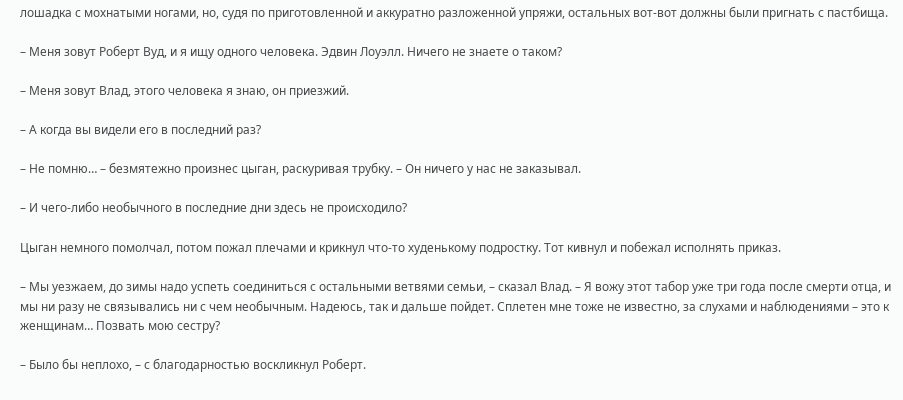лошадка с мохнатыми ногами, но, судя по приготовленной и аккуратно разложенной упряжи, остальных вот-вот должны были пригнать с пастбища.

– Меня зовут Роберт Вуд, и я ищу одного человека. Эдвин Лоуэлл. Ничего не знаете о таком?

– Меня зовут Влад, этого человека я знаю, он приезжий.

– А когда вы видели его в последний раз?

– Не помню… – безмятежно произнес цыган, раскуривая трубку. – Он ничего у нас не заказывал.

– И чего-либо необычного в последние дни здесь не происходило?

Цыган немного помолчал, потом пожал плечами и крикнул что-то худенькому подростку. Тот кивнул и побежал исполнять приказ.

– Мы уезжаем, до зимы надо успеть соединиться с остальными ветвями семьи, – сказал Влад. – Я вожу этот табор уже три года после смерти отца, и мы ни разу не связывались ни с чем необычным. Надеюсь, так и дальше пойдет. Сплетен мне тоже не известно, за слухами и наблюдениями – это к женщинам… Позвать мою сестру?

– Было бы неплохо, – с благодарностью воскликнул Роберт.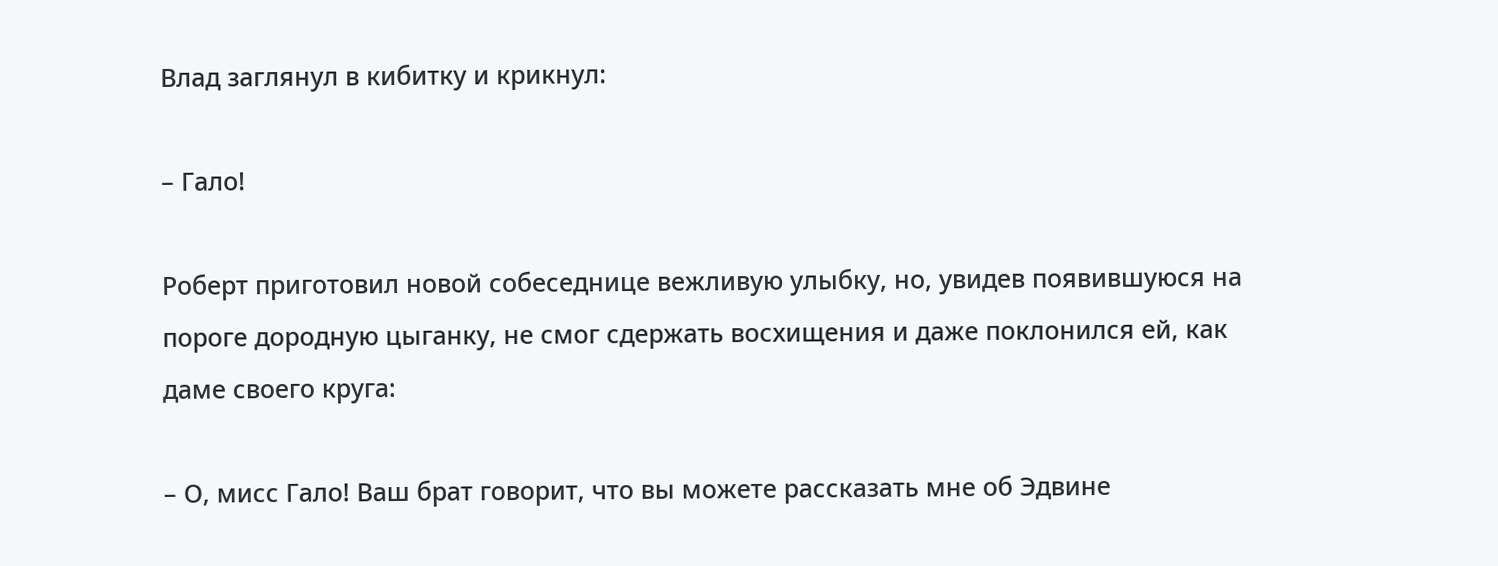Влад заглянул в кибитку и крикнул:

– Гало!

Роберт приготовил новой собеседнице вежливую улыбку, но, увидев появившуюся на пороге дородную цыганку, не смог сдержать восхищения и даже поклонился ей, как даме своего круга:

– О, мисс Гало! Ваш брат говорит, что вы можете рассказать мне об Эдвине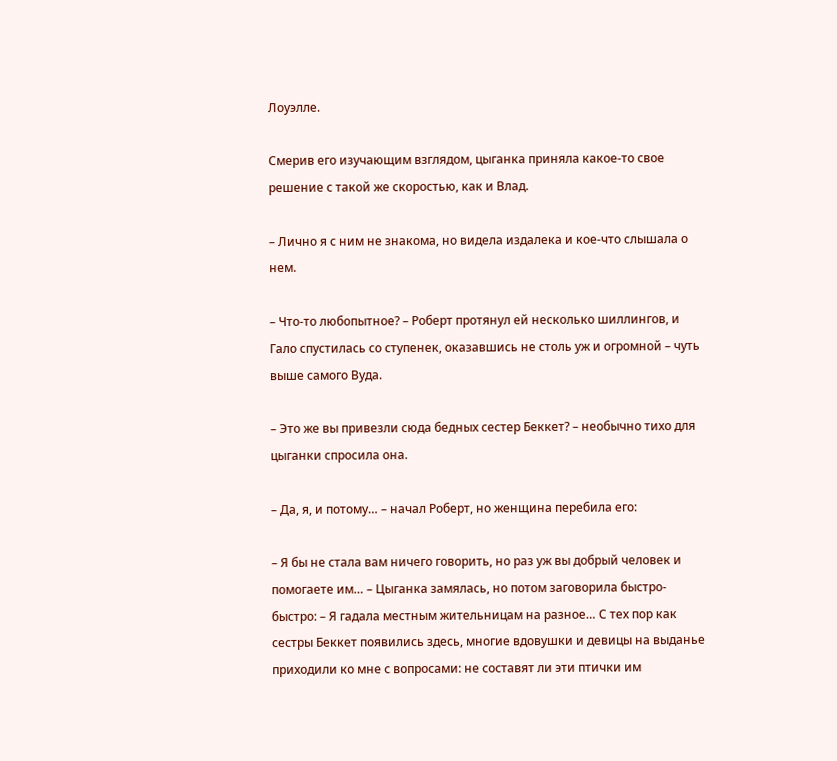Лоуэлле.

Смерив его изучающим взглядом, цыганка приняла какое-то свое решение с такой же скоростью, как и Влад.

– Лично я с ним не знакома, но видела издалека и кое-что слышала о нем.

– Что-то любопытное? – Роберт протянул ей несколько шиллингов, и Гало спустилась со ступенек, оказавшись не столь уж и огромной – чуть выше самого Вуда.

– Это же вы привезли сюда бедных сестер Беккет? – необычно тихо для цыганки спросила она.

– Да, я, и потому… – начал Роберт, но женщина перебила его:

– Я бы не стала вам ничего говорить, но раз уж вы добрый человек и помогаете им… – Цыганка замялась, но потом заговорила быстро-быстро: – Я гадала местным жительницам на разное… С тех пор как сестры Беккет появились здесь, многие вдовушки и девицы на выданье приходили ко мне с вопросами: не составят ли эти птички им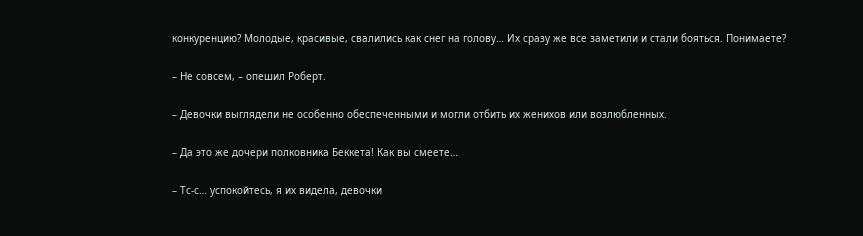конкуренцию? Молодые, красивые, свалились как снег на голову… Их сразу же все заметили и стали бояться. Понимаете?

– Не совсем, – опешил Роберт.

– Девочки выглядели не особенно обеспеченными и могли отбить их женихов или возлюбленных.

– Да это же дочери полковника Беккета! Как вы смеете…

– Тс-с… успокойтесь, я их видела, девочки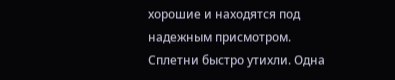хорошие и находятся под надежным присмотром. Сплетни быстро утихли. Одна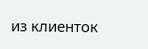из клиенток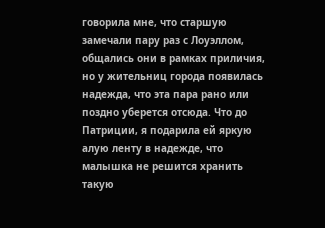говорила мне, что старшую замечали пару раз с Лоуэллом, общались они в рамках приличия, но у жительниц города появилась надежда, что эта пара рано или поздно уберется отсюда. Что до Патриции, я подарила ей яркую алую ленту в надежде, что малышка не решится хранить такую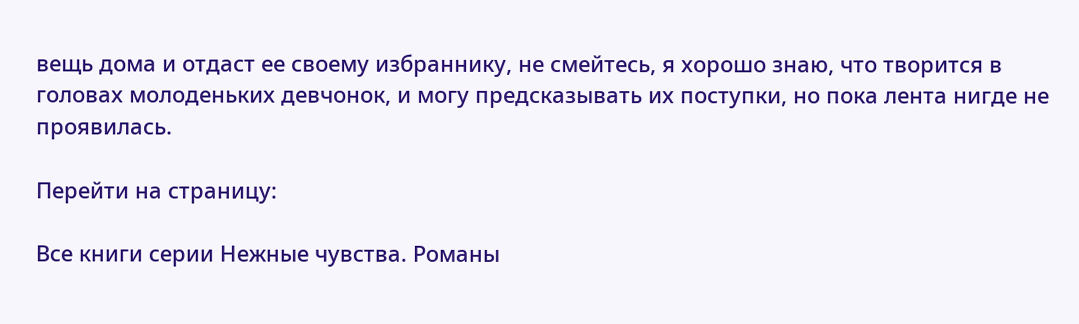вещь дома и отдаст ее своему избраннику, не смейтесь, я хорошо знаю, что творится в головах молоденьких девчонок, и могу предсказывать их поступки, но пока лента нигде не проявилась.

Перейти на страницу:

Все книги серии Нежные чувства. Романы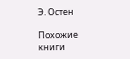Э. Остен

Похожие книги